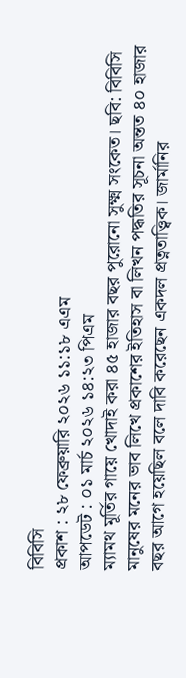বিবিসি
প্রকাশ : ২৮ ফেব্রুয়ারি ২০২৬ ১১:১৮ এএম
আপডেট : ০১ মার্চ ২০২৬ ১৪:২৩ পিএম
ম্যামথ মূর্তির গায়ে খোদাই করা ৪৫ হাজার বছর পুরোনো সুক্ষ্ম সংকেত। ছবি: বিবিসি
মানুষের মনের ভাব লিখে প্রকাশের ইতিহাস বা লিখন পদ্ধতির সূচনা অন্তত ৪০ হাজার বছর আগে হয়েছিল বলে দাবি করেছেন একদল প্রত্নতাত্ত্বিক। জার্মানির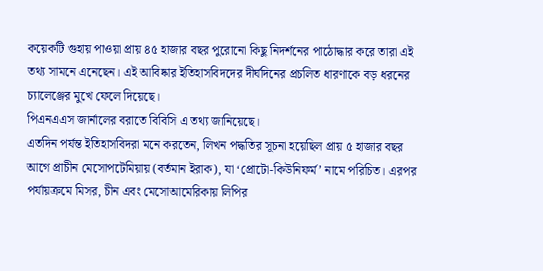কয়েকটি গুহায় পাওয়া প্রায় ৪৫ হাজার বছর পুরোনো কিছু নিদর্শনের পাঠোদ্ধার করে তারা এই তথ্য সামনে এনেছেন। এই আবিষ্কার ইতিহাসবিদদের দীর্ঘদিনের প্রচলিত ধারণাকে বড় ধরনের চ্যালেঞ্জের মুখে ফেলে দিয়েছে।
পিএনএএস জার্নালের বরাতে বিবিসি এ তথ্য জানিয়েছে।
এতদিন পর্যন্ত ইতিহাসবিদরা মনে করতেন, লিখন পদ্ধতির সূচনা হয়েছিল প্রায় ৫ হাজার বছর আগে প্রাচীন মেসোপটেমিয়ায় (বর্তমান ইরাক), যা ‘প্রোটো-কিউনিফর্ম’ নামে পরিচিত। এরপর পর্যায়ক্রমে মিসর, চীন এবং মেসোআমেরিকায় লিপির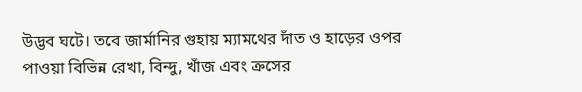উদ্ভব ঘটে। তবে জার্মানির গুহায় ম্যামথের দাঁত ও হাড়ের ওপর পাওয়া বিভিন্ন রেখা, বিন্দু, খাঁজ এবং ক্রসের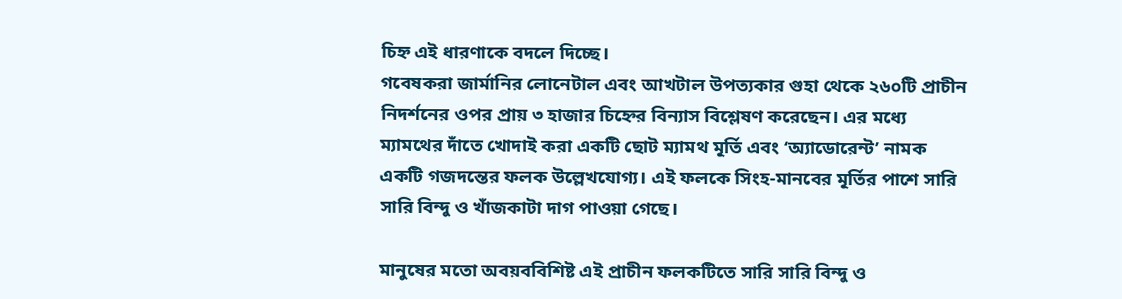চিহ্ন এই ধারণাকে বদলে দিচ্ছে।
গবেষকরা জার্মানির লোনেটাল এবং আখটাল উপত্যকার গুহা থেকে ২৬০টি প্রাচীন নিদর্শনের ওপর প্রায় ৩ হাজার চিহ্নের বিন্যাস বিশ্লেষণ করেছেন। এর মধ্যে ম্যামথের দাঁতে খোদাই করা একটি ছোট ম্যামথ মূর্তি এবং ‘অ্যাডোরেন্ট’ নামক একটি গজদন্তের ফলক উল্লেখযোগ্য। এই ফলকে সিংহ-মানবের মূর্তির পাশে সারি সারি বিন্দু ও খাঁজকাটা দাগ পাওয়া গেছে।

মানুষের মতো অবয়ববিশিষ্ট এই প্রাচীন ফলকটিতে সারি সারি বিন্দু ও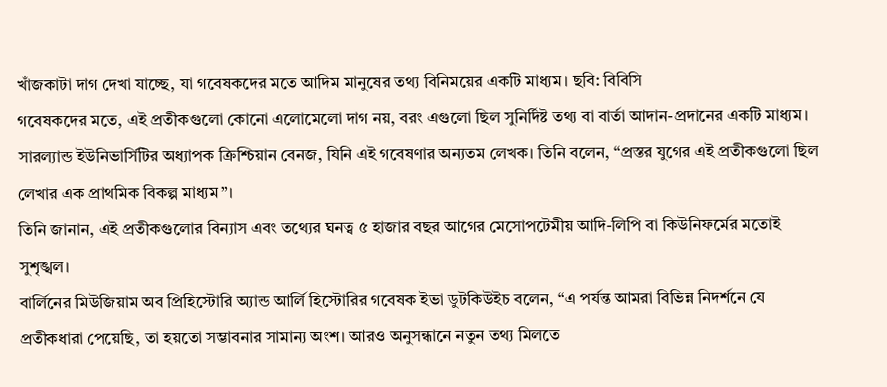খাঁজকাটা দাগ দেখা যাচ্ছে, যা গবেষকদের মতে আদিম মানুষের তথ্য বিনিময়ের একটি মাধ্যম। ছবি: বিবিসি
গবেষকদের মতে, এই প্রতীকগুলো কোনো এলোমেলো দাগ নয়, বরং এগুলো ছিল সুনির্দিষ্ট তথ্য বা বার্তা আদান-প্রদানের একটি মাধ্যম।
সারল্যান্ড ইউনিভার্সিটির অধ্যাপক ক্রিশ্চিয়ান বেনজ, যিনি এই গবেষণার অন্যতম লেখক। তিনি বলেন, “প্রস্তর যুগের এই প্রতীকগুলো ছিল লেখার এক প্রাথমিক বিকল্প মাধ্যম”।
তিনি জানান, এই প্রতীকগুলোর বিন্যাস এবং তথ্যের ঘনত্ব ৫ হাজার বছর আগের মেসোপটেমীয় আদি-লিপি বা কিউনিফর্মের মতোই সুশৃঙ্খল।
বার্লিনের মিউজিয়াম অব প্রিহিস্টোরি অ্যান্ড আর্লি হিস্টোরির গবেষক ইভা ডুটকিউইচ বলেন, “এ পর্যন্ত আমরা বিভিন্ন নিদর্শনে যে প্রতীকধারা পেয়েছি, তা হয়তো সম্ভাবনার সামান্য অংশ। আরও অনুসন্ধানে নতুন তথ্য মিলতে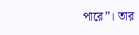পারে”। তার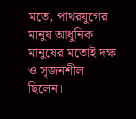মতে, পাথরযুগের মানুষ আধুনিক মানুষের মতোই দক্ষ ও সৃজনশীল ছিলেন।